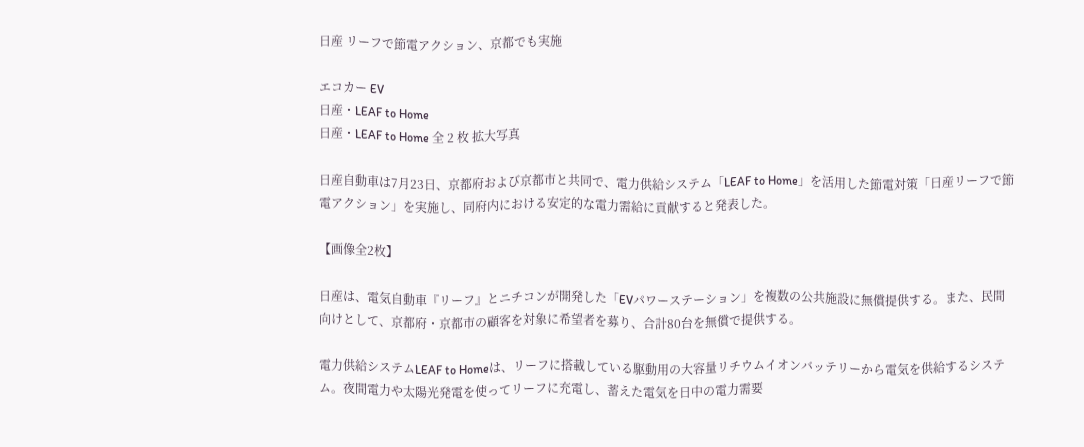日産 リーフで節電アクション、京都でも実施

エコカー EV
日産・LEAF to Home
日産・LEAF to Home 全 2 枚 拡大写真

日産自動車は7月23日、京都府および京都市と共同で、電力供給システム「LEAF to Home」を活用した節電対策「日産リーフで節電アクション」を実施し、同府内における安定的な電力需給に貢献すると発表した。

【画像全2枚】

日産は、電気自動車『リーフ』とニチコンが開発した「EVパワーステーション」を複数の公共施設に無償提供する。また、民間向けとして、京都府・京都市の顧客を対象に希望者を募り、合計80台を無償で提供する。

電力供給システムLEAF to Homeは、リーフに搭載している駆動用の大容量リチウムイオンバッテリーから電気を供給するシステム。夜間電力や太陽光発電を使ってリーフに充電し、蓄えた電気を日中の電力需要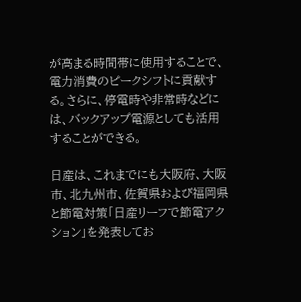が高まる時間帯に使用することで、電力消費のピークシフトに貢献する。さらに、停電時や非常時などには、バックアップ電源としても活用することができる。

日産は、これまでにも大阪府、大阪市、北九州市、佐賀県および福岡県と節電対策「日産リーフで節電アクション」を発表してお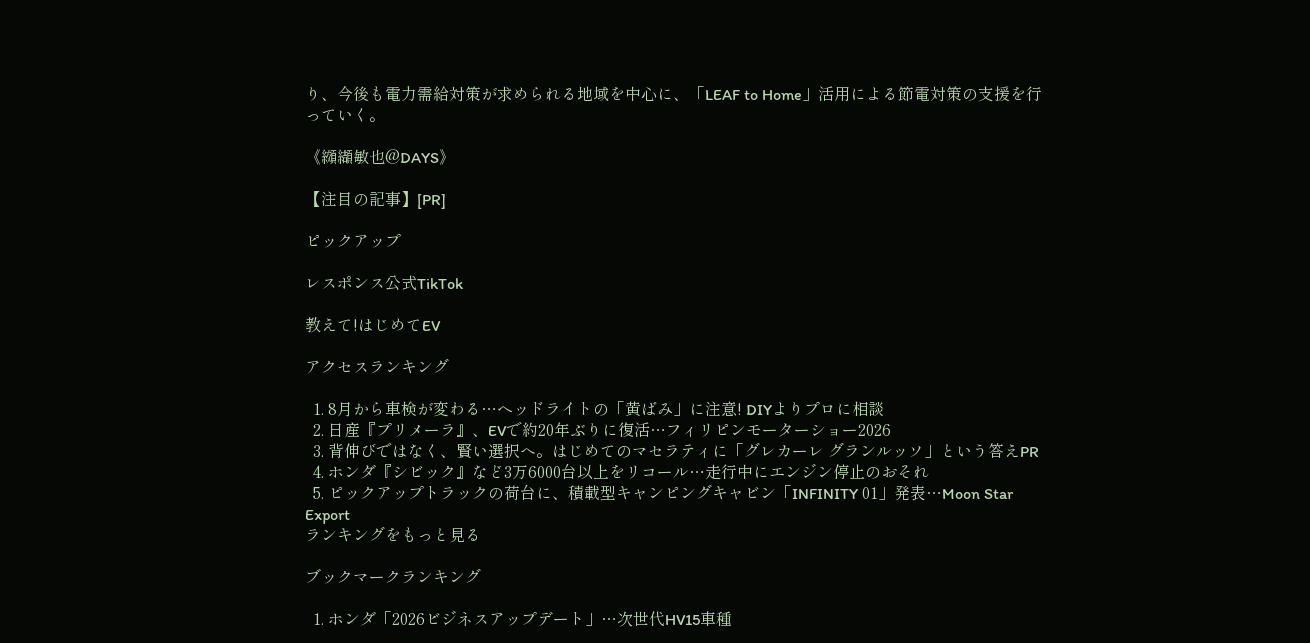り、今後も電力需給対策が求められる地域を中心に、「LEAF to Home」活用による節電対策の支援を行っていく。

《纐纈敏也@DAYS》

【注目の記事】[PR]

ピックアップ

レスポンス公式TikTok

教えて!はじめてEV

アクセスランキング

  1. 8月から車検が変わる…ヘッドライトの「黄ばみ」に注意! DIYよりプロに相談
  2. 日産『プリメーラ』、EVで約20年ぶりに復活…フィリピンモーターショー2026
  3. 背伸びではなく、賢い選択へ。はじめてのマセラティに「グレカーレ グランルッソ」という答えPR
  4. ホンダ『シビック』など3万6000台以上をリコール…走行中にエンジン停止のおそれ
  5. ピックアップトラックの荷台に、積載型キャンピングキャビン「INFINITY 01」発表…Moon Star Export
ランキングをもっと見る

ブックマークランキング

  1. ホンダ「2026ビジネスアップデート」…次世代HV15車種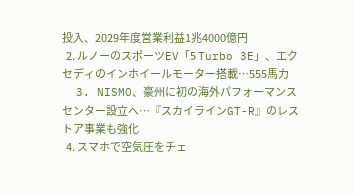投入、2029年度営業利益1兆4000億円
  2. ルノーのスポーツEV「5 Turbo 3E」、エクセディのインホイールモーター搭載…555馬力
  3. NISMO、豪州に初の海外パフォーマンスセンター設立へ…『スカイラインGT-R』のレストア事業も強化
  4. スマホで空気圧をチェ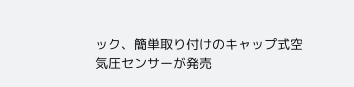ック、簡単取り付けのキャップ式空気圧センサーが発売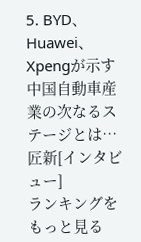5. BYD、Huawei、Xpengが示す中国自動車産業の次なるステージとは…匠新[インタビュー]
ランキングをもっと見る